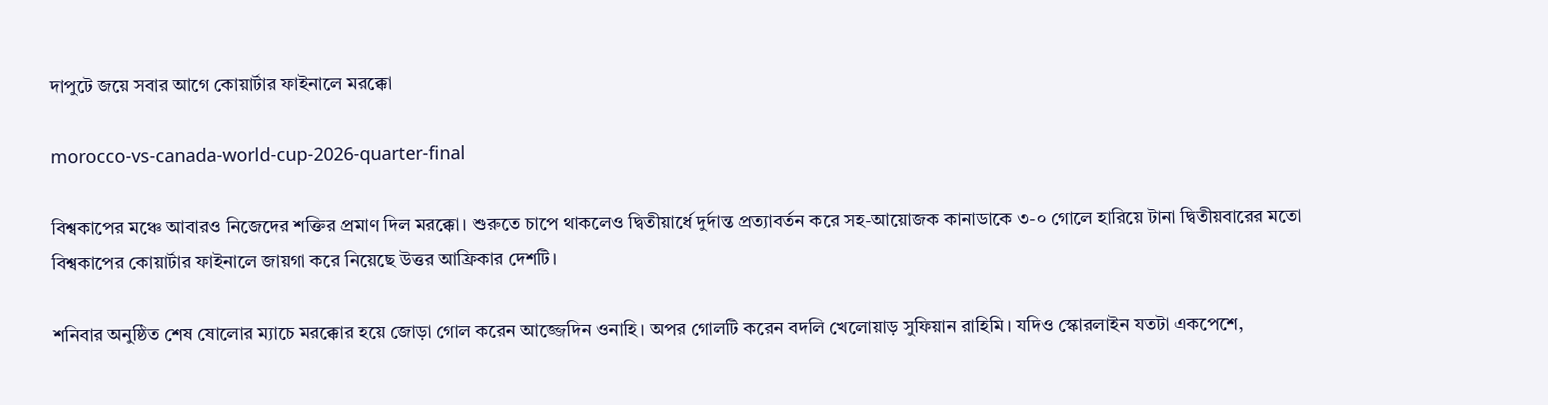দাপুটে জয়ে সবার আগে কোয়ার্টার ফাইনালে মরক্কো

morocco-vs-canada-world-cup-2026-quarter-final

বিশ্বকাপের মঞ্চে আবারও নিজেদের শক্তির প্রমাণ দিল মরক্কো। শুরুতে চাপে থাকলেও দ্বিতীয়ার্ধে দুর্দান্ত প্রত্যাবর্তন করে সহ-আয়োজক কানাডাকে ৩-০ গোলে হারিয়ে টানা দ্বিতীয়বারের মতো বিশ্বকাপের কোয়ার্টার ফাইনালে জায়গা করে নিয়েছে উত্তর আফ্রিকার দেশটি।

শনিবার অনুষ্ঠিত শেষ ষোলোর ম্যাচে মরক্কোর হয়ে জোড়া গোল করেন আজ্জেদিন ওনাহি। অপর গোলটি করেন বদলি খেলোয়াড় সুফিয়ান রাহিমি। যদিও স্কোরলাইন যতটা একপেশে,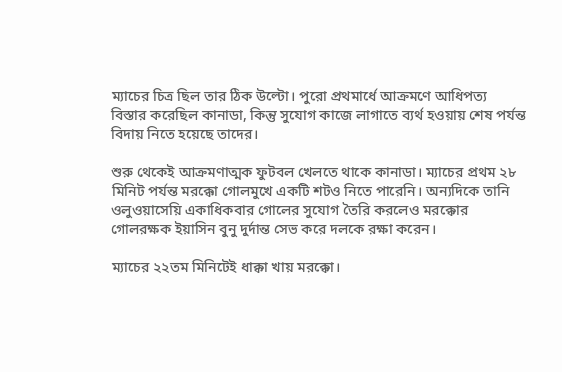ম্যাচের চিত্র ছিল তার ঠিক উল্টো। পুরো প্রথমার্ধে আক্রমণে আধিপত্য বিস্তার করেছিল কানাডা, কিন্তু সুযোগ কাজে লাগাতে ব্যর্থ হওয়ায় শেষ পর্যন্ত বিদায় নিতে হয়েছে তাদের।

শুরু থেকেই আক্রমণাত্মক ফুটবল খেলতে থাকে কানাডা। ম্যাচের প্রথম ২৮ মিনিট পর্যন্ত মরক্কো গোলমুখে একটি শটও নিতে পারেনি। অন্যদিকে তানি ওলুওয়াসেয়ি একাধিকবার গোলের সুযোগ তৈরি করলেও মরক্কোর গোলরক্ষক ইয়াসিন বুনু দুর্দান্ত সেভ করে দলকে রক্ষা করেন।

ম্যাচের ২২তম মিনিটেই ধাক্কা খায় মরক্কো।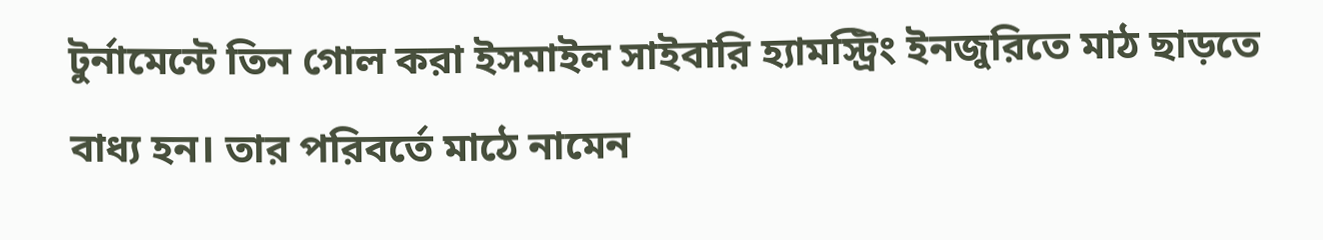টুর্নামেন্টে তিন গোল করা ইসমাইল সাইবারি হ্যামস্ট্রিং ইনজুরিতে মাঠ ছাড়তে বাধ্য হন। তার পরিবর্তে মাঠে নামেন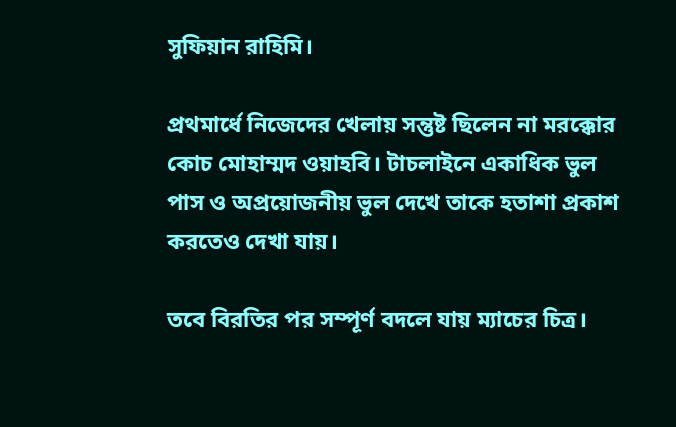সুফিয়ান রাহিমি।

প্রথমার্ধে নিজেদের খেলায় সন্তুষ্ট ছিলেন না মরক্কোর কোচ মোহাম্মদ ওয়াহবি। টাচলাইনে একাধিক ভুল পাস ও অপ্রয়োজনীয় ভুল দেখে তাকে হতাশা প্রকাশ করতেও দেখা যায়।

তবে বিরতির পর সম্পূর্ণ বদলে যায় ম্যাচের চিত্র।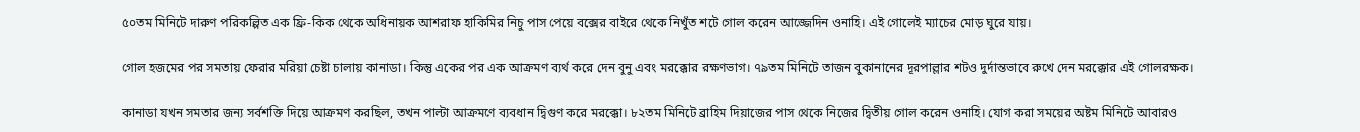৫০তম মিনিটে দারুণ পরিকল্পিত এক ফ্রি-কিক থেকে অধিনায়ক আশরাফ হাকিমির নিচু পাস পেয়ে বক্সের বাইরে থেকে নিখুঁত শটে গোল করেন আজ্জেদিন ওনাহি। এই গোলেই ম্যাচের মোড় ঘুরে যায়।

গোল হজমের পর সমতায় ফেরার মরিয়া চেষ্টা চালায় কানাডা। কিন্তু একের পর এক আক্রমণ ব্যর্থ করে দেন বুনু এবং মরক্কোর রক্ষণভাগ। ৭৯তম মিনিটে তাজন বুকানানের দূরপাল্লার শটও দুর্দান্তভাবে রুখে দেন মরক্কোর এই গোলরক্ষক।

কানাডা যখন সমতার জন্য সর্বশক্তি দিয়ে আক্রমণ করছিল, তখন পাল্টা আক্রমণে ব্যবধান দ্বিগুণ করে মরক্কো। ৮২তম মিনিটে ব্রাহিম দিয়াজের পাস থেকে নিজের দ্বিতীয় গোল করেন ওনাহি। যোগ করা সময়ের অষ্টম মিনিটে আবারও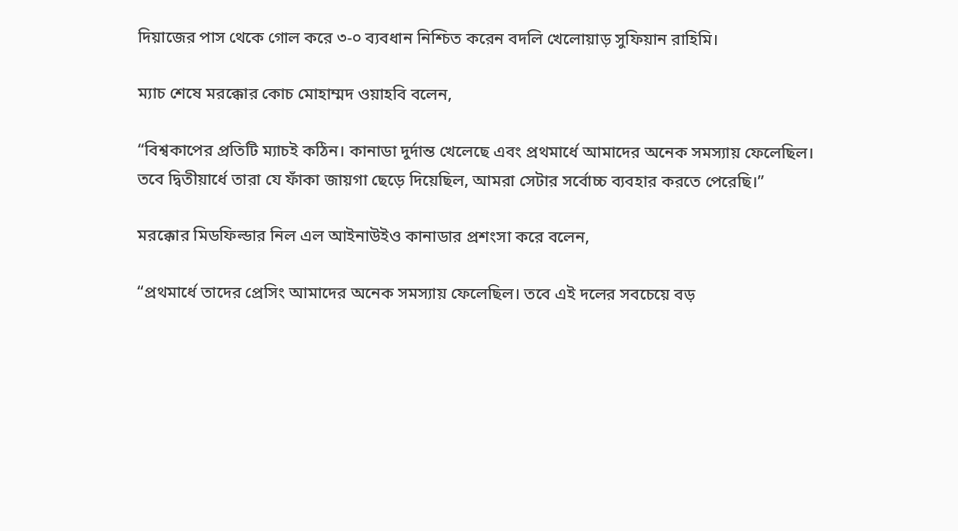দিয়াজের পাস থেকে গোল করে ৩-০ ব্যবধান নিশ্চিত করেন বদলি খেলোয়াড় সুফিয়ান রাহিমি।

ম্যাচ শেষে মরক্কোর কোচ মোহাম্মদ ওয়াহবি বলেন,

“বিশ্বকাপের প্রতিটি ম্যাচই কঠিন। কানাডা দুর্দান্ত খেলেছে এবং প্রথমার্ধে আমাদের অনেক সমস্যায় ফেলেছিল। তবে দ্বিতীয়ার্ধে তারা যে ফাঁকা জায়গা ছেড়ে দিয়েছিল, আমরা সেটার সর্বোচ্চ ব্যবহার করতে পেরেছি।”

মরক্কোর মিডফিল্ডার নিল এল আইনাউইও কানাডার প্রশংসা করে বলেন,

“প্রথমার্ধে তাদের প্রেসিং আমাদের অনেক সমস্যায় ফেলেছিল। তবে এই দলের সবচেয়ে বড়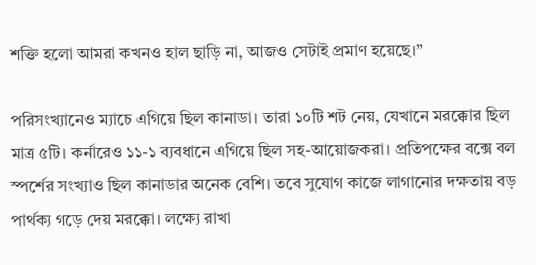শক্তি হলো আমরা কখনও হাল ছাড়ি না, আজও সেটাই প্রমাণ হয়েছে।”

পরিসংখ্যানেও ম্যাচে এগিয়ে ছিল কানাডা। তারা ১০টি শট নেয়, যেখানে মরক্কোর ছিল মাত্র ৫টি। কর্নারেও ১১-১ ব্যবধানে এগিয়ে ছিল সহ-আয়োজকরা। প্রতিপক্ষের বক্সে বল স্পর্শের সংখ্যাও ছিল কানাডার অনেক বেশি। তবে সুযোগ কাজে লাগানোর দক্ষতায় বড় পার্থক্য গড়ে দেয় মরক্কো। লক্ষ্যে রাখা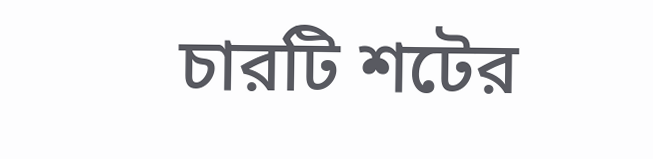চারটি শটের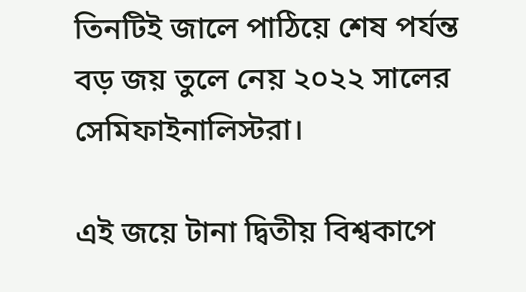তিনটিই জালে পাঠিয়ে শেষ পর্যন্ত বড় জয় তুলে নেয় ২০২২ সালের সেমিফাইনালিস্টরা।

এই জয়ে টানা দ্বিতীয় বিশ্বকাপে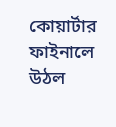কোয়ার্টার ফাইনালে উঠল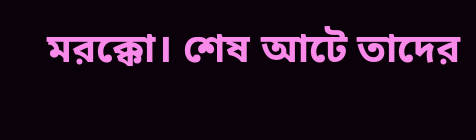মরক্কো। শেষ আটে তাদের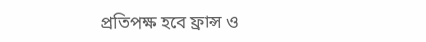প্রতিপক্ষ হবে ফ্রান্স ও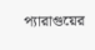প্যারাগুয়ের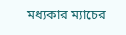মধ্যকার ম্যাচের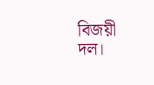বিজয়ী দল।